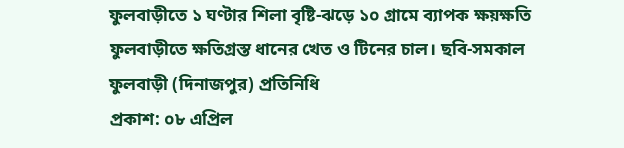ফুলবাড়ীতে ১ ঘণ্টার শিলা বৃষ্টি-ঝড়ে ১০ গ্রামে ব্যাপক ক্ষয়ক্ষতি
ফুলবাড়ীতে ক্ষতিগ্রস্ত ধানের খেত ও টিনের চাল। ছবি-সমকাল
ফুলবাড়ী (দিনাজপুর) প্রতিনিধি
প্রকাশ: ০৮ এপ্রিল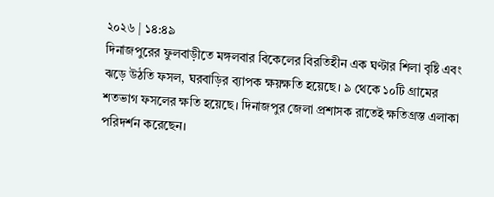২০২৬ | ১৪:৪৯
দিনাজপুরের ফুলবাড়ীতে মঙ্গলবার বিকেলের বিরতিহীন এক ঘণ্টার শিলা বৃষ্টি এবং ঝড়ে উঠতি ফসল, ঘরবাড়ির ব্যাপক ক্ষয়ক্ষতি হয়েছে। ৯ থেকে ১০টি গ্রামের শতভাগ ফসলের ক্ষতি হয়েছে। দিনাজপুর জেলা প্রশাসক রাতেই ক্ষতিগ্রস্ত এলাকা পরিদর্শন করেছেন।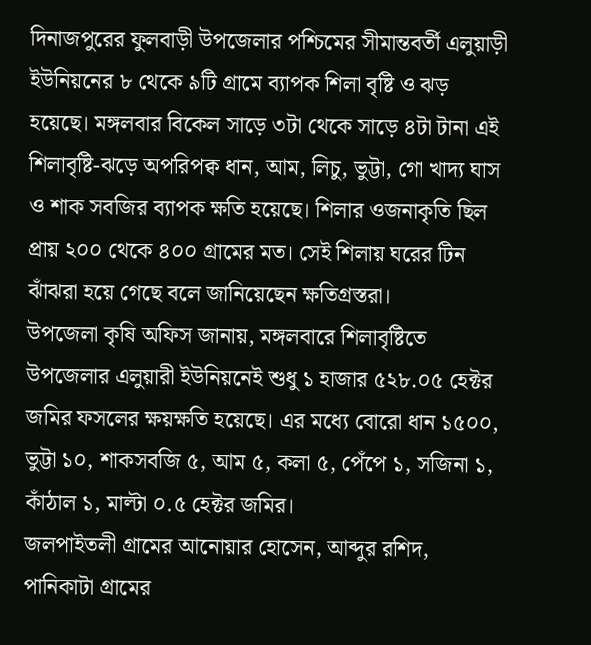দিনাজপুরের ফুলবাড়ী উপজেলার পশ্চিমের সীমান্তবর্তী এলুয়াড়ী ইউনিয়নের ৮ থেকে ৯টি গ্রামে ব্যাপক শিলা বৃষ্টি ও ঝড় হয়েছে। মঙ্গলবার বিকেল সাড়ে ৩টা থেকে সাড়ে ৪টা টানা এই শিলাবৃষ্টি-ঝড়ে অপরিপক্ব ধান, আম, লিচু, ভুট্টা, গো খাদ্য ঘাস ও শাক সবজির ব্যাপক ক্ষতি হয়েছে। শিলার ওজনাকৃতি ছিল প্রায় ২০০ থেকে ৪০০ গ্রামের মত। সেই শিলায় ঘরের টিন ঝাঁঝরা হয়ে গেছে বলে জানিয়েছেন ক্ষতিগ্রস্তরা।
উপজেলা কৃষি অফিস জানায়, মঙ্গলবারে শিলাবৃষ্টিতে উপজেলার এলুয়ারী ইউনিয়নেই শুধু ১ হাজার ৫২৮.০৫ হেক্টর জমির ফসলের ক্ষয়ক্ষতি হয়েছে। এর মধ্যে বোরো ধান ১৫০০, ভুট্টা ১০, শাকসবজি ৫, আম ৫, কলা ৫, পেঁপে ১, সজিনা ১, কাঁঠাল ১, মাল্টা ০.৫ হেক্টর জমির।
জলপাইতলী গ্রামের আনোয়ার হোসেন, আব্দুর রশিদ, পানিকাটা গ্রামের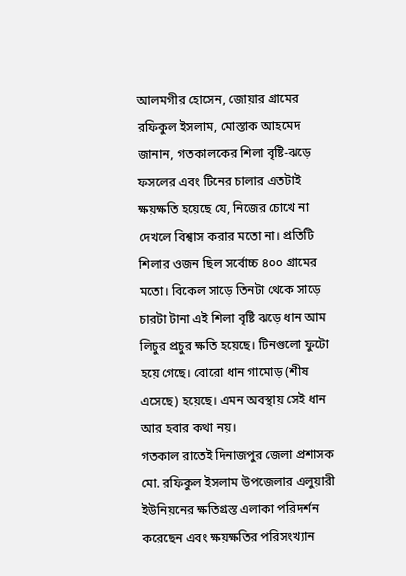আলমগীর হোসেন, জোয়ার গ্রামের রফিকুল ইসলাম, মোস্তাক আহমেদ জানান, গতকালকের শিলা বৃষ্টি-ঝড়ে ফসলের এবং টিনের চালার এতটাই ক্ষয়ক্ষতি হয়েছে যে, নিজের চোখে না দেখলে বিশ্বাস করার মতো না। প্রতিটি শিলার ওজন ছিল সর্বোচ্চ ৪০০ গ্রামের মতো। বিকেল সাড়ে তিনটা থেকে সাড়ে চারটা টানা এই শিলা বৃষ্টি ঝড়ে ধান আম লিচুর প্রচুর ক্ষতি হয়েছে। টিনগুলো ফুটো হয়ে গেছে। বোরো ধান গামোড় (শীষ এসেছে) হয়েছে। এমন অবস্থায় সেই ধান আর হবার কথা নয়।
গতকাল রাতেই দিনাজপুর জেলা প্রশাসক মো. রফিকুল ইসলাম উপজেলার এলুয়ারী ইউনিয়নের ক্ষতিগ্রস্ত এলাকা পরিদর্শন করেছেন এবং ক্ষয়ক্ষতির পরিসংখ্যান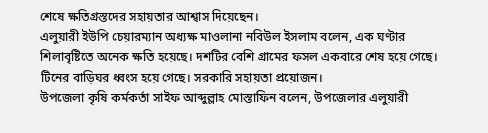শেষে ক্ষতিগ্রস্তদের সহায়তার আশ্বাস দিয়েছেন।
এলুয়ারী ইউপি চেয়ারম্যান অধ্যক্ষ মাওলানা নবিউল ইসলাম বলেন, এক ঘণ্টার শিলাবৃষ্টিতে অনেক ক্ষতি হয়েছে। দশটির বেশি গ্রামের ফসল একবারে শেষ হয়ে গেছে। টিনের বাড়িঘর ধ্বংস হয়ে গেছে। সরকারি সহায়তা প্রয়োজন।
উপজেলা কৃষি কর্মকর্তা সাইফ আব্দুল্লাহ মোস্তাফিন বলেন, উপজেলার এলুয়ারী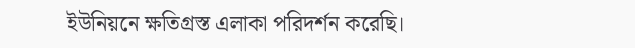ইউনিয়নে ক্ষতিগ্রস্ত এলাকা পরিদর্শন করেছি।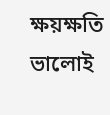ক্ষয়ক্ষতি ভালোই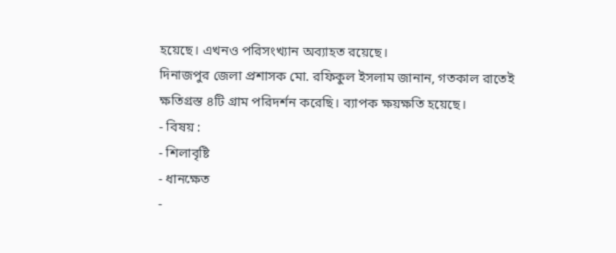হয়েছে। এখনও পরিসংখ্যান অব্যাহত রয়েছে।
দিনাজপুর জেলা প্রশাসক মো. রফিকুল ইসলাম জানান, গতকাল রাতেই ক্ষতিগ্রস্ত ৪টি গ্রাম পরিদর্শন করেছি। ব্যাপক ক্ষয়ক্ষতি হয়েছে।
- বিষয় :
- শিলাবৃষ্টি
- ধানক্ষেত
-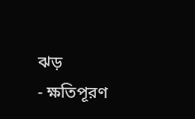ঝড়
- ক্ষতিপূরণ